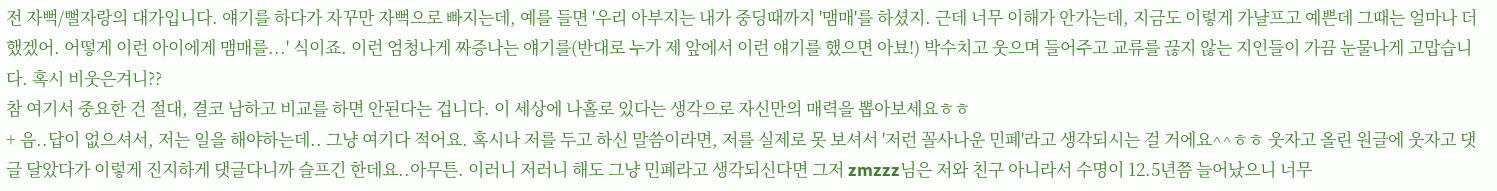전 자뻑/뻘자랑의 대가입니다. 얘기를 하다가 자꾸만 자뻑으로 빠지는데, 예를 들면 '우리 아부지는 내가 중딩때까지 '맴매'를 하셨지. 근데 너무 이해가 안가는데, 지금도 이렇게 가냘프고 예쁜데 그때는 얼마나 더했겠어. 어떻게 이런 아이에게 맴매를...' 식이죠. 이런 엄청나게 짜증나는 얘기를(반대로 누가 제 앞에서 이런 얘기를 했으면 아뵤!) 박수치고 웃으며 들어주고 교류를 끊지 않는 지인들이 가끔 눈물나게 고맙습니다. 혹시 비웃은겨니??
참 여기서 중요한 건 절대, 결코 남하고 비교를 하면 안된다는 겁니다. 이 세상에 나홀로 있다는 생각으로 자신만의 매력을 뽑아보세요ㅎㅎ
+ 음..답이 없으셔서, 저는 일을 해야하는데.. 그냥 여기다 적어요. 혹시나 저를 두고 하신 말씀이라면, 저를 실제로 못 보셔서 '저런 꼴사나운 민폐'라고 생각되시는 걸 거에요^^ㅎㅎ 웃자고 올린 원글에 웃자고 댓글 달았다가 이렇게 진지하게 댓글다니까 슬프긴 한데요..아무튼. 이러니 저러니 해도 그냥 민폐라고 생각되신다면 그저 zmzzz님은 저와 친구 아니라서 수명이 12.5년쯤 늘어났으니 너무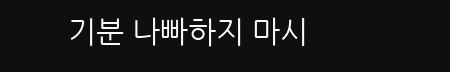기분 나빠하지 마시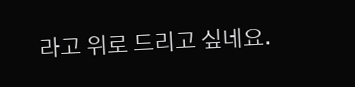라고 위로 드리고 싶네요.